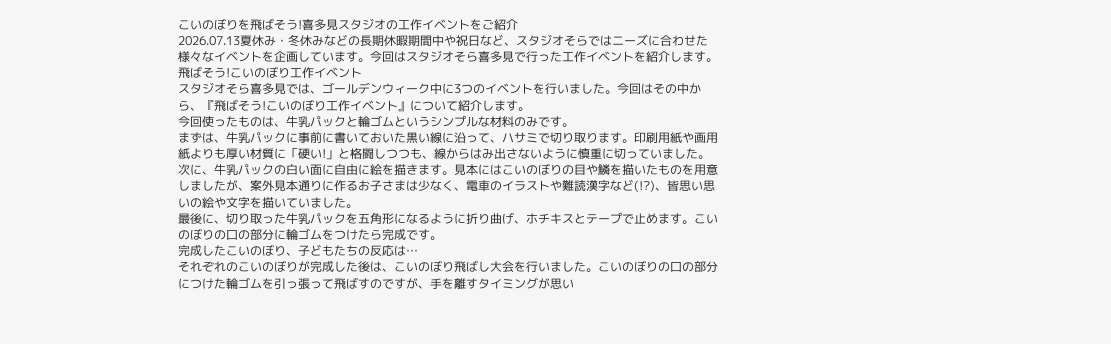こいのぼりを飛ばそう!喜多見スタジオの工作イベントをご紹介
2026.07.13夏休み・冬休みなどの長期休暇期間中や祝日など、スタジオそらではニーズに合わせた様々なイベントを企画しています。今回はスタジオそら喜多見で行った工作イベントを紹介します。
飛ばそう!こいのぼり工作イベント
スタジオそら喜多見では、ゴールデンウィーク中に3つのイベントを行いました。今回はその中から、『飛ばそう!こいのぼり工作イベント』について紹介します。
今回使ったものは、牛乳パックと輪ゴムというシンプルな材料のみです。
まずは、牛乳パックに事前に書いておいた黒い線に沿って、ハサミで切り取ります。印刷用紙や画用紙よりも厚い材質に「硬い!」と格闘しつつも、線からはみ出さないように慎重に切っていました。
次に、牛乳パックの白い面に自由に絵を描きます。見本にはこいのぼりの目や鱗を描いたものを用意しましたが、案外見本通りに作るお子さまは少なく、電車のイラストや難読漢字など(!?)、皆思い思いの絵や文字を描いていました。
最後に、切り取った牛乳パックを五角形になるように折り曲げ、ホチキスとテープで止めます。こいのぼりの口の部分に輪ゴムをつけたら完成です。
完成したこいのぼり、子どもたちの反応は…
それぞれのこいのぼりが完成した後は、こいのぼり飛ばし大会を行いました。こいのぼりの口の部分につけた輪ゴムを引っ張って飛ばすのですが、手を離すタイミングが思い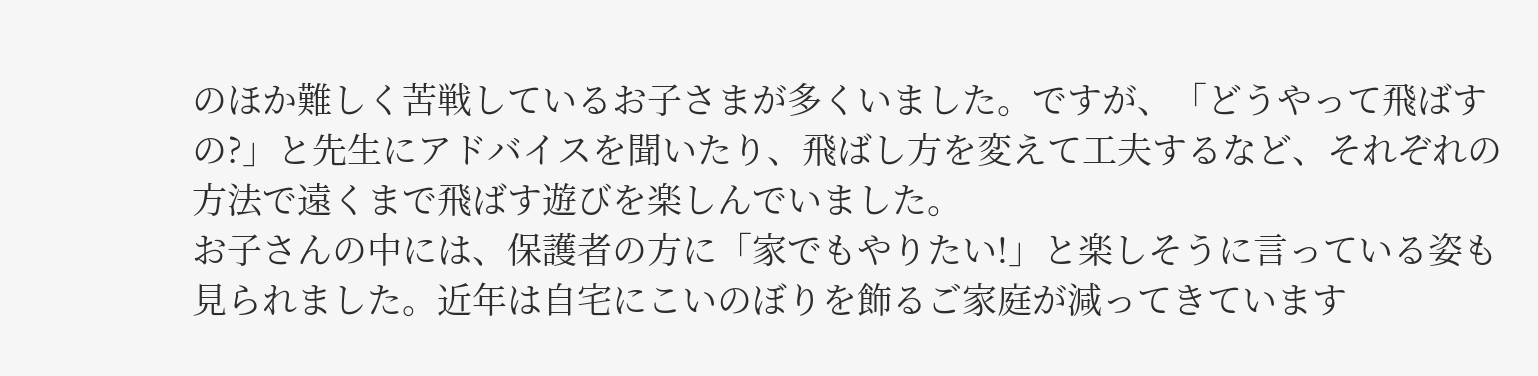のほか難しく苦戦しているお子さまが多くいました。ですが、「どうやって飛ばすの?」と先生にアドバイスを聞いたり、飛ばし方を変えて工夫するなど、それぞれの方法で遠くまで飛ばす遊びを楽しんでいました。
お子さんの中には、保護者の方に「家でもやりたい!」と楽しそうに言っている姿も見られました。近年は自宅にこいのぼりを飾るご家庭が減ってきています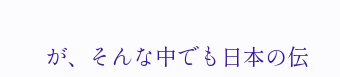が、そんな中でも日本の伝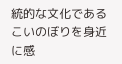統的な文化であるこいのぼりを身近に感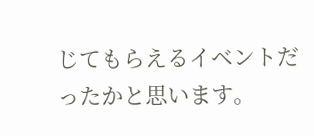じてもらえるイベントだったかと思います。